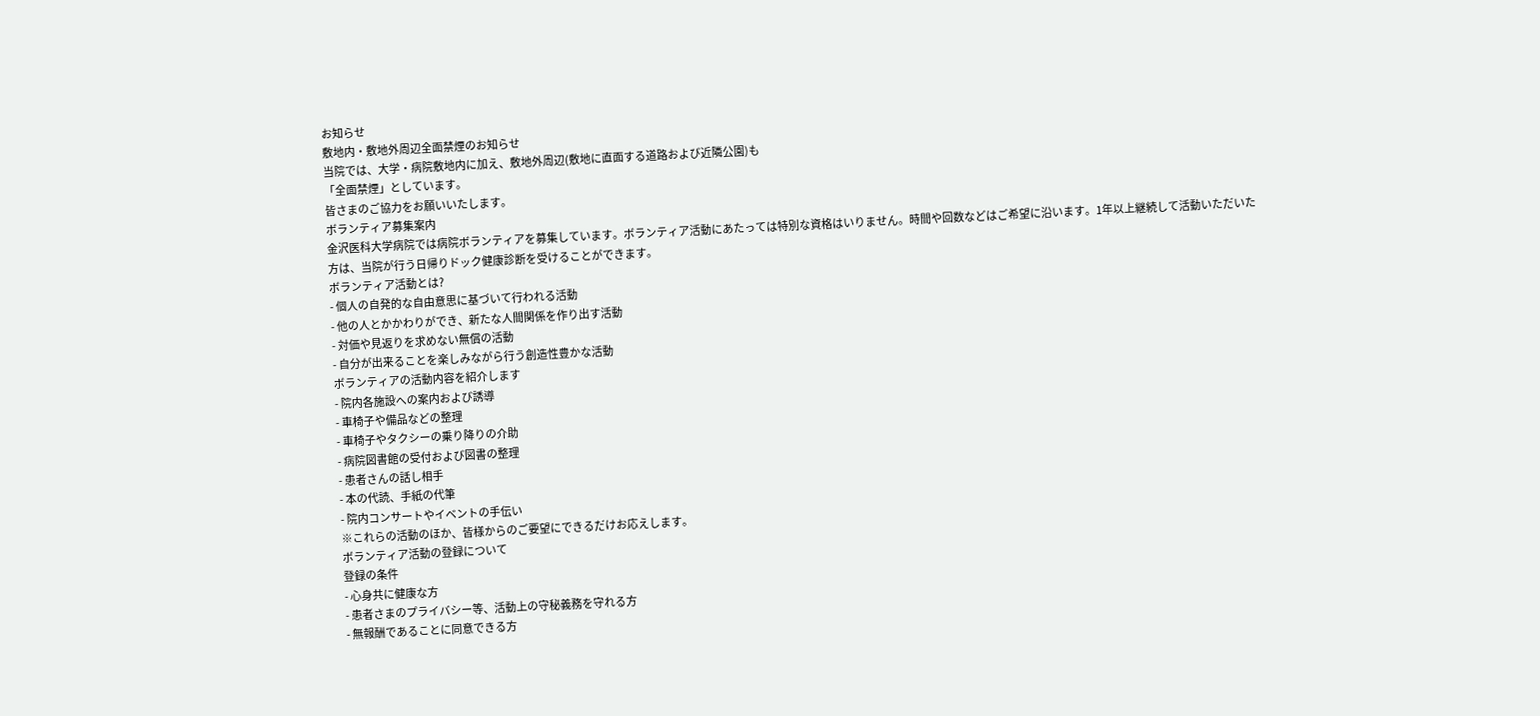お知らせ
敷地内・敷地外周辺全面禁煙のお知らせ
当院では、大学・病院敷地内に加え、敷地外周辺(敷地に直面する道路および近隣公園)も
「全面禁煙」としています。
皆さまのご協力をお願いいたします。
ボランティア募集案内
金沢医科大学病院では病院ボランティアを募集しています。ボランティア活動にあたっては特別な資格はいりません。時間や回数などはご希望に沿います。1年以上継続して活動いただいた方は、当院が行う日帰りドック健康診断を受けることができます。
ボランティア活動とは?
- 個人の自発的な自由意思に基づいて行われる活動
- 他の人とかかわりができ、新たな人間関係を作り出す活動
- 対価や見返りを求めない無償の活動
- 自分が出来ることを楽しみながら行う創造性豊かな活動
ボランティアの活動内容を紹介します
- 院内各施設への案内および誘導
- 車椅子や備品などの整理
- 車椅子やタクシーの乗り降りの介助
- 病院図書館の受付および図書の整理
- 患者さんの話し相手
- 本の代読、手紙の代筆
- 院内コンサートやイベントの手伝い
※これらの活動のほか、皆様からのご要望にできるだけお応えします。
ボランティア活動の登録について
登録の条件
- 心身共に健康な方
- 患者さまのプライバシー等、活動上の守秘義務を守れる方
- 無報酬であることに同意できる方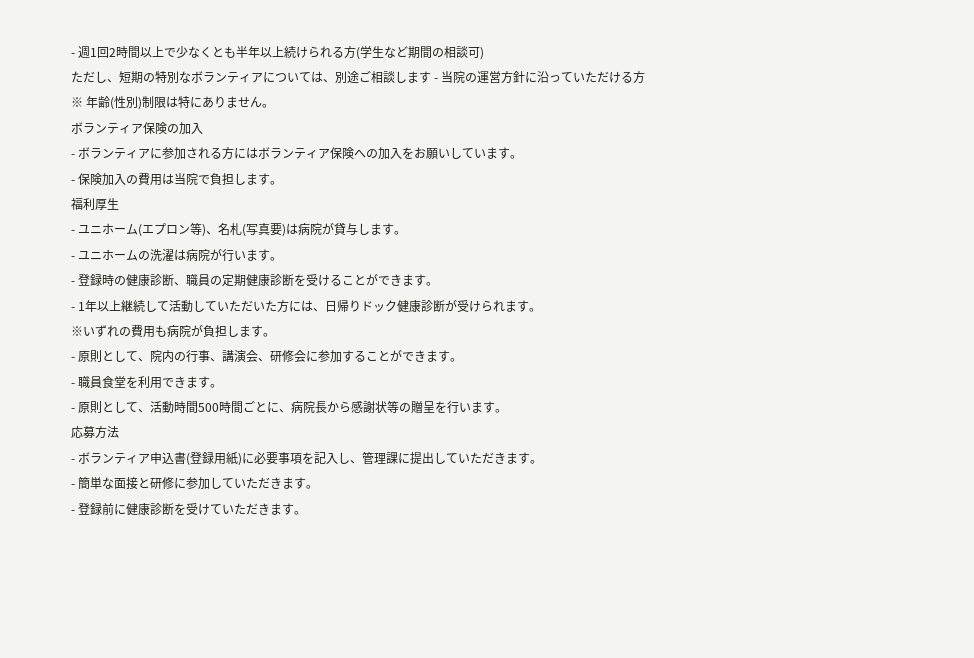- 週1回2時間以上で少なくとも半年以上続けられる方(学生など期間の相談可)
ただし、短期の特別なボランティアについては、別途ご相談します - 当院の運営方針に沿っていただける方
※ 年齢(性別)制限は特にありません。
ボランティア保険の加入
- ボランティアに参加される方にはボランティア保険への加入をお願いしています。
- 保険加入の費用は当院で負担します。
福利厚生
- ユニホーム(エプロン等)、名札(写真要)は病院が貸与します。
- ユニホームの洗濯は病院が行います。
- 登録時の健康診断、職員の定期健康診断を受けることができます。
- 1年以上継続して活動していただいた方には、日帰りドック健康診断が受けられます。
※いずれの費用も病院が負担します。
- 原則として、院内の行事、講演会、研修会に参加することができます。
- 職員食堂を利用できます。
- 原則として、活動時間500時間ごとに、病院長から感謝状等の贈呈を行います。
応募方法
- ボランティア申込書(登録用紙)に必要事項を記入し、管理課に提出していただきます。
- 簡単な面接と研修に参加していただきます。
- 登録前に健康診断を受けていただきます。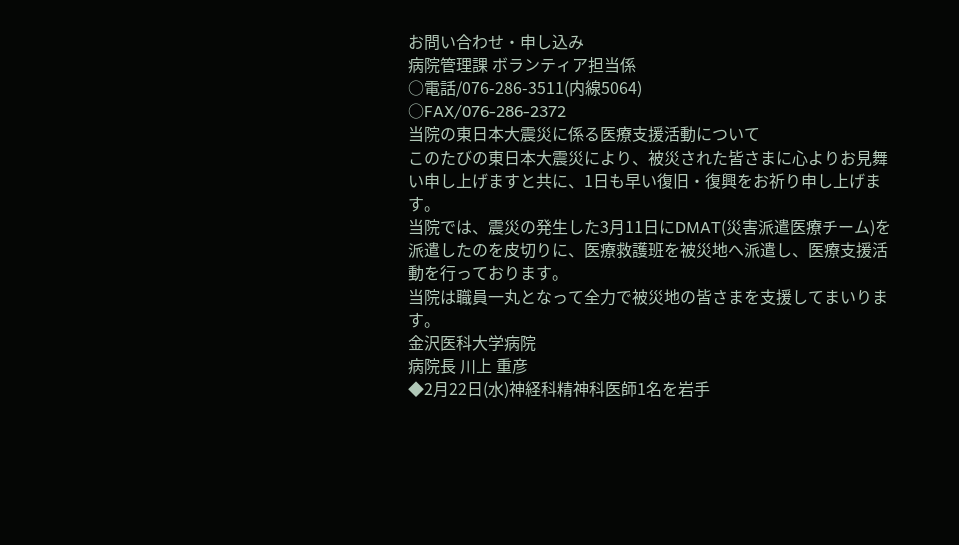お問い合わせ・申し込み
病院管理課 ボランティア担当係
○電話/076-286-3511(内線5064)
○FAX/076-286-2372
当院の東日本大震災に係る医療支援活動について
このたびの東日本大震災により、被災された皆さまに心よりお見舞い申し上げますと共に、1日も早い復旧・復興をお祈り申し上げます。
当院では、震災の発生した3月11日にDMAT(災害派遣医療チーム)を派遣したのを皮切りに、医療救護班を被災地へ派遣し、医療支援活動を行っております。
当院は職員一丸となって全力で被災地の皆さまを支援してまいります。
金沢医科大学病院
病院長 川上 重彦
◆2月22日(水)神経科精神科医師1名を岩手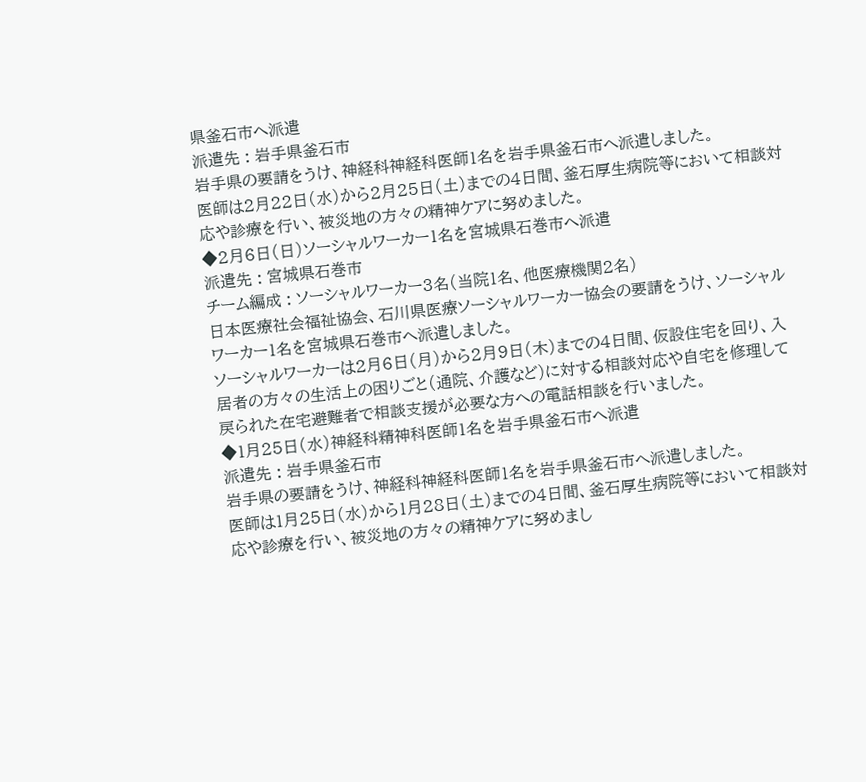県釜石市へ派遣
派遣先 : 岩手県釜石市
岩手県の要請をうけ、神経科神経科医師1名を岩手県釜石市へ派遣しました。
医師は2月22日(水)から2月25日(土)までの4日間、釜石厚生病院等において相談対応や診療を行い、被災地の方々の精神ケアに努めました。
◆2月6日(日)ソーシャルワーカー1名を宮城県石巻市へ派遣
派遣先 : 宮城県石巻市
チーム編成 : ソーシャルワーカー3名(当院1名、他医療機関2名)
日本医療社会福祉協会、石川県医療ソーシャルワーカー協会の要請をうけ、ソーシャルワーカー1名を宮城県石巻市へ派遣しました。
ソーシャルワーカーは2月6日(月)から2月9日(木)までの4日間、仮設住宅を回り、入居者の方々の生活上の困りごと(通院、介護など)に対する相談対応や自宅を修理して戻られた在宅避難者で相談支援が必要な方への電話相談を行いました。
◆1月25日(水)神経科精神科医師1名を岩手県釜石市へ派遣
派遣先 : 岩手県釜石市
岩手県の要請をうけ、神経科神経科医師1名を岩手県釜石市へ派遣しました。
医師は1月25日(水)から1月28日(土)までの4日間、釜石厚生病院等において相談対応や診療を行い、被災地の方々の精神ケアに努めまし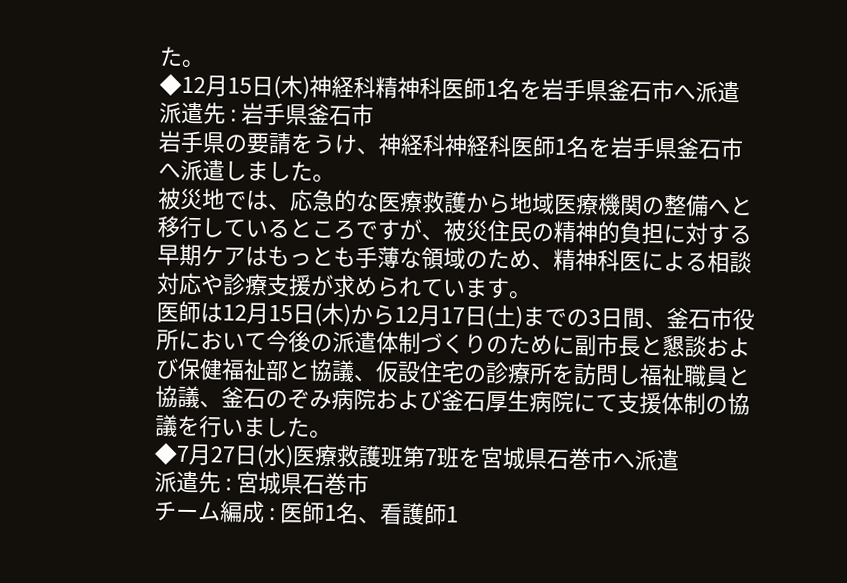た。
◆12月15日(木)神経科精神科医師1名を岩手県釜石市へ派遣
派遣先 : 岩手県釜石市
岩手県の要請をうけ、神経科神経科医師1名を岩手県釜石市へ派遣しました。
被災地では、応急的な医療救護から地域医療機関の整備へと移行しているところですが、被災住民の精神的負担に対する早期ケアはもっとも手薄な領域のため、精神科医による相談対応や診療支援が求められています。
医師は12月15日(木)から12月17日(土)までの3日間、釜石市役所において今後の派遣体制づくりのために副市長と懇談および保健福祉部と協議、仮設住宅の診療所を訪問し福祉職員と協議、釜石のぞみ病院および釜石厚生病院にて支援体制の協議を行いました。
◆7月27日(水)医療救護班第7班を宮城県石巻市へ派遣
派遣先 : 宮城県石巻市
チーム編成 : 医師1名、看護師1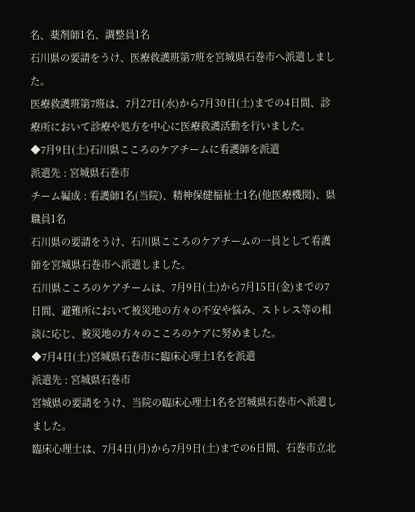名、薬剤師1名、調整員1名
石川県の要請をうけ、医療救護班第7班を宮城県石巻市へ派遣しました。
医療救護班第7班は、7月27日(水)から7月30日(土)までの4日間、診療所において診療や処方を中心に医療救護活動を行いました。
◆7月9日(土)石川県こころのケアチームに看護師を派遣
派遣先 : 宮城県石巻市
チーム編成 : 看護師1名(当院)、精神保健福祉士1名(他医療機関)、県職員1名
石川県の要請をうけ、石川県こころのケアチームの一員として看護師を宮城県石巻市へ派遣しました。
石川県こころのケアチームは、7月9日(土)から7月15日(金)までの7日間、避難所において被災地の方々の不安や悩み、ストレス等の相談に応じ、被災地の方々のこころのケアに努めました。
◆7月4日(土)宮城県石巻市に臨床心理士1名を派遣
派遣先 : 宮城県石巻市
宮城県の要請をうけ、当院の臨床心理士1名を宮城県石巻市へ派遣しました。
臨床心理士は、7月4日(月)から7月9日(土)までの6日間、石巻市立北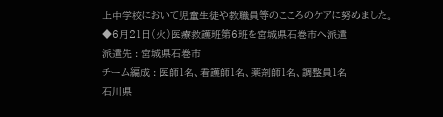上中学校において児童生徒や教職員等のこころのケアに努めました。
◆6月21日(火)医療救護班第6班を宮城県石巻市へ派遣
派遣先 : 宮城県石巻市
チーム編成 : 医師1名、看護師1名、薬剤師1名、調整員1名
石川県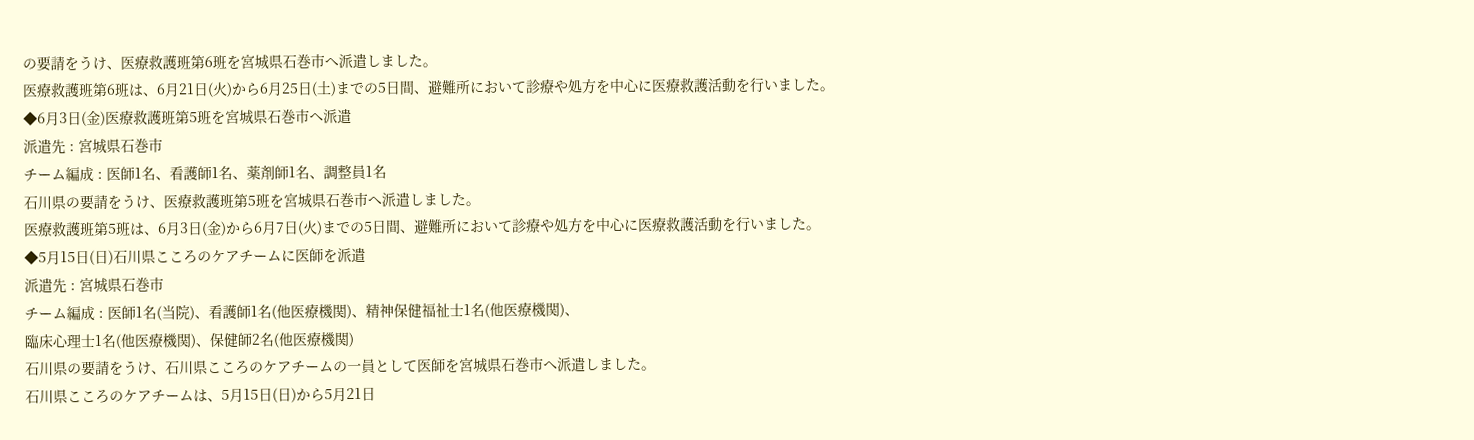の要請をうけ、医療救護班第6班を宮城県石巻市へ派遣しました。
医療救護班第6班は、6月21日(火)から6月25日(土)までの5日間、避難所において診療や処方を中心に医療救護活動を行いました。
◆6月3日(金)医療救護班第5班を宮城県石巻市へ派遣
派遣先 : 宮城県石巻市
チーム編成 : 医師1名、看護師1名、薬剤師1名、調整員1名
石川県の要請をうけ、医療救護班第5班を宮城県石巻市へ派遣しました。
医療救護班第5班は、6月3日(金)から6月7日(火)までの5日間、避難所において診療や処方を中心に医療救護活動を行いました。
◆5月15日(日)石川県こころのケアチームに医師を派遣
派遣先 : 宮城県石巻市
チーム編成 : 医師1名(当院)、看護師1名(他医療機関)、精神保健福祉士1名(他医療機関)、
臨床心理士1名(他医療機関)、保健師2名(他医療機関)
石川県の要請をうけ、石川県こころのケアチームの一員として医師を宮城県石巻市へ派遣しました。
石川県こころのケアチームは、5月15日(日)から5月21日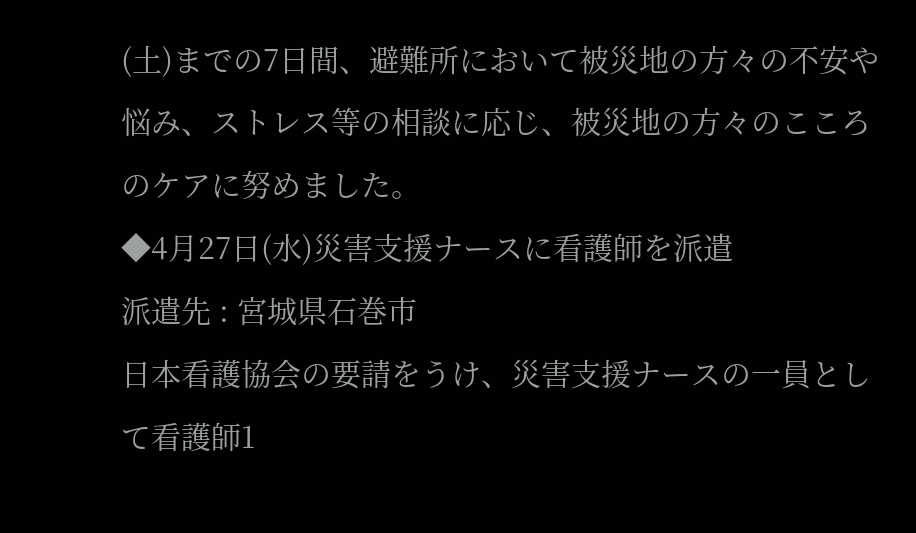(土)までの7日間、避難所において被災地の方々の不安や悩み、ストレス等の相談に応じ、被災地の方々のこころのケアに努めました。
◆4月27日(水)災害支援ナースに看護師を派遣
派遣先 : 宮城県石巻市
日本看護協会の要請をうけ、災害支援ナースの一員として看護師1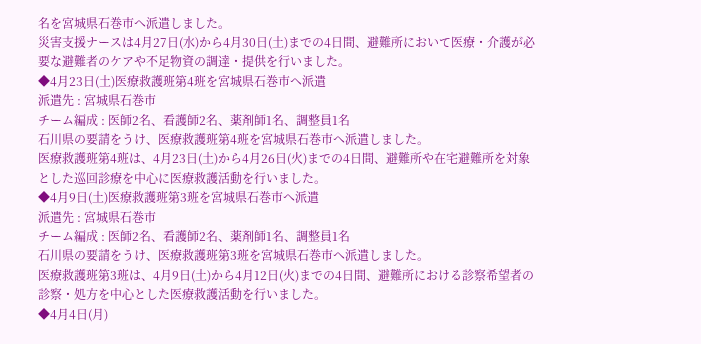名を宮城県石巻市へ派遣しました。
災害支援ナースは4月27日(水)から4月30日(土)までの4日間、避難所において医療・介護が必要な避難者のケアや不足物資の調達・提供を行いました。
◆4月23日(土)医療救護班第4班を宮城県石巻市へ派遣
派遣先 : 宮城県石巻市
チーム編成 : 医師2名、看護師2名、薬剤師1名、調整員1名
石川県の要請をうけ、医療救護班第4班を宮城県石巻市へ派遣しました。
医療救護班第4班は、4月23日(土)から4月26日(火)までの4日間、避難所や在宅避難所を対象とした巡回診療を中心に医療救護活動を行いました。
◆4月9日(土)医療救護班第3班を宮城県石巻市へ派遣
派遣先 : 宮城県石巻市
チーム編成 : 医師2名、看護師2名、薬剤師1名、調整員1名
石川県の要請をうけ、医療救護班第3班を宮城県石巻市へ派遣しました。
医療救護班第3班は、4月9日(土)から4月12日(火)までの4日間、避難所における診察希望者の診察・処方を中心とした医療救護活動を行いました。
◆4月4日(月)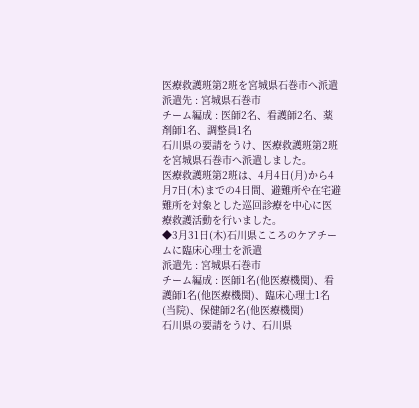医療救護班第2班を宮城県石巻市へ派遣
派遣先 : 宮城県石巻市
チーム編成 : 医師2名、看護師2名、薬剤師1名、調整員1名
石川県の要請をうけ、医療救護班第2班を宮城県石巻市へ派遣しました。
医療救護班第2班は、4月4日(月)から4月7日(木)までの4日間、避難所や在宅避難所を対象とした巡回診療を中心に医療救護活動を行いました。
◆3月31日(木)石川県こころのケアチームに臨床心理士を派遣
派遣先 : 宮城県石巻市
チーム編成 : 医師1名(他医療機関)、看護師1名(他医療機関)、臨床心理士1名(当院)、保健師2名(他医療機関)
石川県の要請をうけ、石川県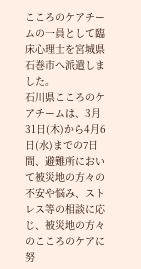こころのケアチームの一員として臨床心理士を宮城県石巻市へ派遣しました。
石川県こころのケアチームは、3月31日(木)から4月6日(水)までの7日間、避難所において被災地の方々の不安や悩み、ストレス等の相談に応じ、被災地の方々のこころのケアに努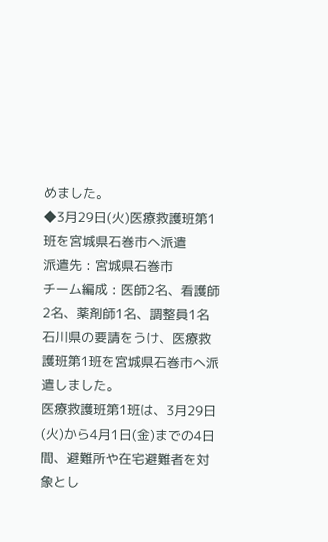めました。
◆3月29日(火)医療救護班第1班を宮城県石巻市へ派遣
派遣先 : 宮城県石巻市
チーム編成 : 医師2名、看護師2名、薬剤師1名、調整員1名
石川県の要請をうけ、医療救護班第1班を宮城県石巻市へ派遣しました。
医療救護班第1班は、3月29日(火)から4月1日(金)までの4日間、避難所や在宅避難者を対象とし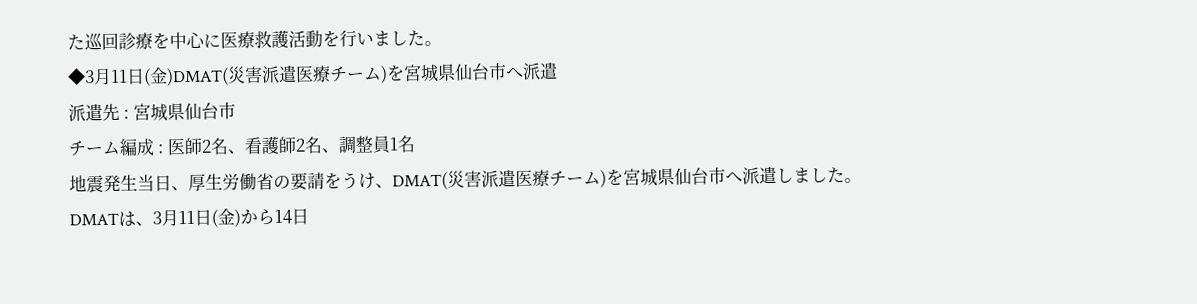た巡回診療を中心に医療救護活動を行いました。
◆3月11日(金)DMAT(災害派遣医療チーム)を宮城県仙台市へ派遣
派遣先 : 宮城県仙台市
チーム編成 : 医師2名、看護師2名、調整員1名
地震発生当日、厚生労働省の要請をうけ、DMAT(災害派遣医療チーム)を宮城県仙台市へ派遣しました。
DMATは、3月11日(金)から14日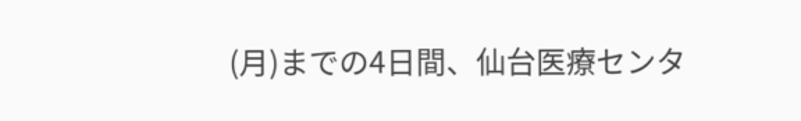(月)までの4日間、仙台医療センタ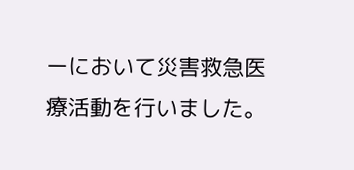ーにおいて災害救急医療活動を行いました。